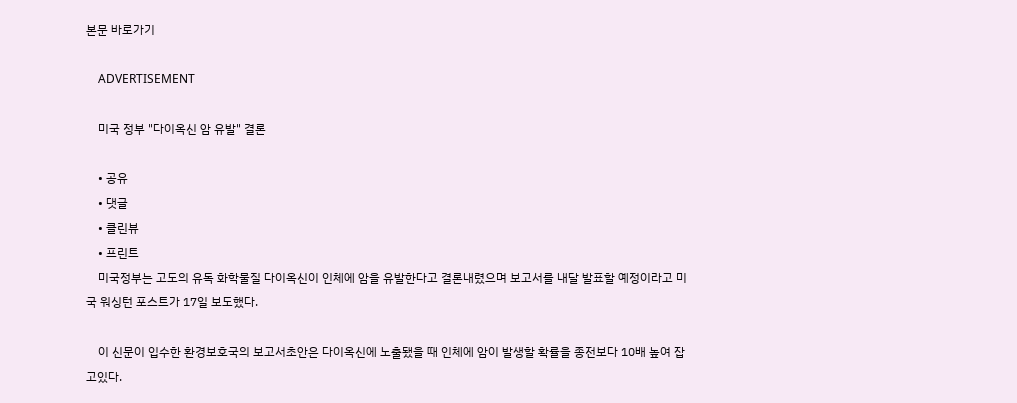본문 바로가기

    ADVERTISEMENT

    미국 정부 "다이옥신 암 유발" 결론

    • 공유
    • 댓글
    • 클린뷰
    • 프린트
    미국정부는 고도의 유독 화학물질 다이옥신이 인체에 암을 유발한다고 결론내렸으며 보고서를 내달 발표할 예정이라고 미국 워싱턴 포스트가 17일 보도했다.

    이 신문이 입수한 환경보호국의 보고서초안은 다이옥신에 노출됐을 때 인체에 암이 발생할 확률을 종전보다 10배 높여 잡고있다.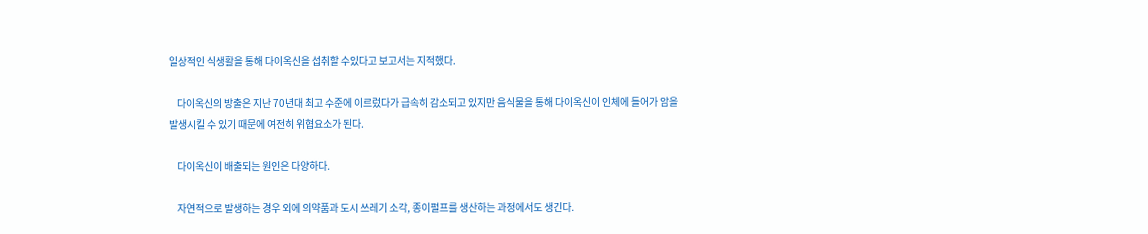일상적인 식생활을 통해 다이옥신을 섭취할 수있다고 보고서는 지적했다.

    다이옥신의 방출은 지난 70년대 최고 수준에 이르렀다가 급속히 감소되고 있지만 음식물을 통해 다이옥신이 인체에 들어가 암을 발생시킬 수 있기 때문에 여전히 위협요소가 된다.

    다이옥신이 배출되는 원인은 다양하다.

    자연적으로 발생하는 경우 외에 의약품과 도시 쓰레기 소각, 종이펄프를 생산하는 과정에서도 생긴다.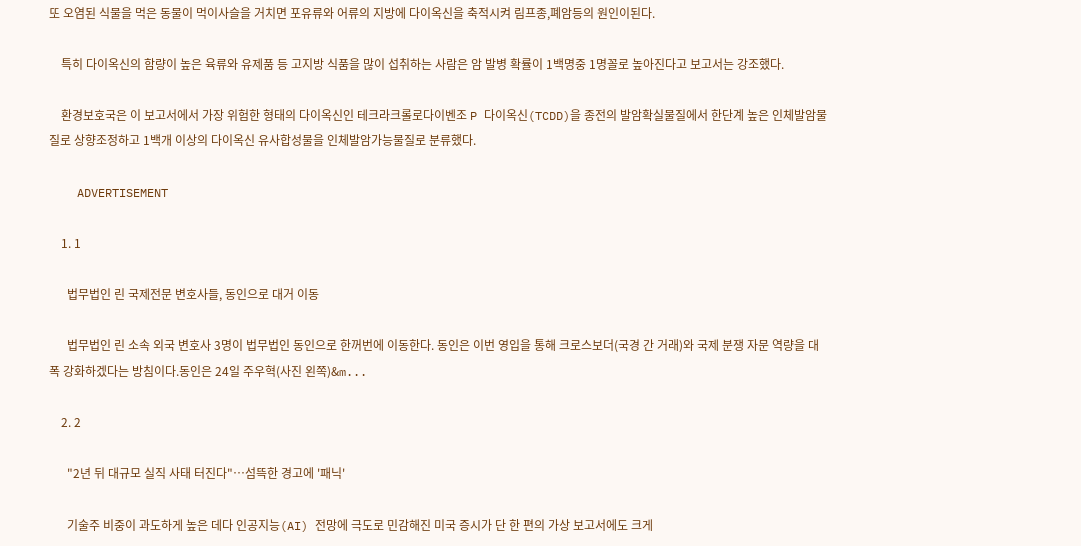또 오염된 식물을 먹은 동물이 먹이사슬을 거치면 포유류와 어류의 지방에 다이옥신을 축적시켜 림프종,폐암등의 원인이된다.

    특히 다이옥신의 함량이 높은 육류와 유제품 등 고지방 식품을 많이 섭취하는 사람은 암 발병 확률이 1백명중 1명꼴로 높아진다고 보고서는 강조했다.

    환경보호국은 이 보고서에서 가장 위험한 형태의 다이옥신인 테크라크롤로다이벤조 P 다이옥신(TCDD)을 종전의 발암확실물질에서 한단계 높은 인체발암물질로 상향조정하고 1백개 이상의 다이옥신 유사합성물을 인체발암가능물질로 분류했다.

    ADVERTISEMENT

    1. 1

      법무법인 린 국제전문 변호사들, 동인으로 대거 이동

      법무법인 린 소속 외국 변호사 3명이 법무법인 동인으로 한꺼번에 이동한다. 동인은 이번 영입을 통해 크로스보더(국경 간 거래)와 국제 분쟁 자문 역량을 대폭 강화하겠다는 방침이다.동인은 24일 주우혁(사진 왼쪽)&m...

    2. 2

      "2년 뒤 대규모 실직 사태 터진다"…섬뜩한 경고에 '패닉'

      기술주 비중이 과도하게 높은 데다 인공지능(AI) 전망에 극도로 민감해진 미국 증시가 단 한 편의 가상 보고서에도 크게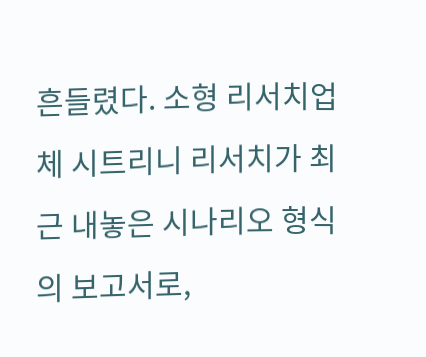흔들렸다. 소형 리서치업체 시트리니 리서치가 최근 내놓은 시나리오 형식의 보고서로,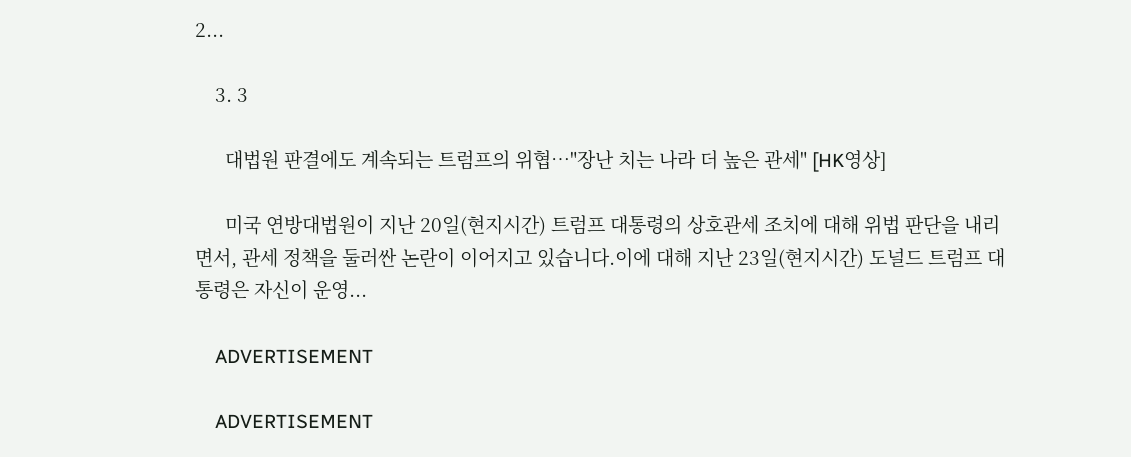2...

    3. 3

      대법원 판결에도 계속되는 트럼프의 위협…"장난 치는 나라 더 높은 관세" [HK영상]

      미국 연방대법원이 지난 20일(현지시간) 트럼프 대통령의 상호관세 조치에 대해 위법 판단을 내리면서, 관세 정책을 둘러싼 논란이 이어지고 있습니다.이에 대해 지난 23일(현지시간) 도널드 트럼프 대통령은 자신이 운영...

    ADVERTISEMENT

    ADVERTISEMENT